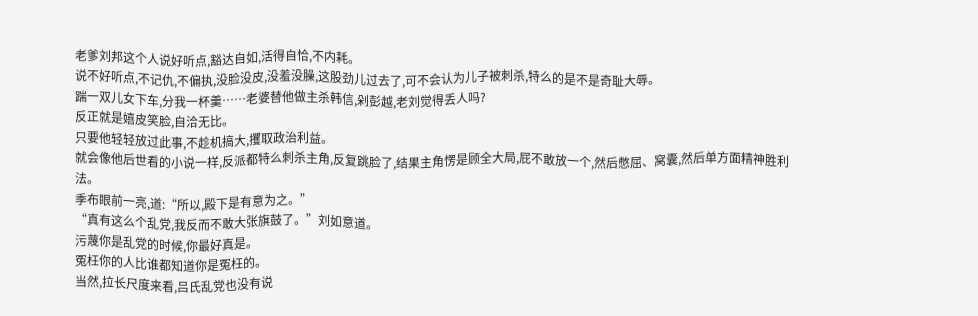老爹刘邦这个人说好听点,豁达自如,活得自恰,不内耗。
说不好听点,不记仇,不偏执,没脸没皮,没羞没臊,这股劲儿过去了,可不会认为儿子被刺杀,特么的是不是奇耻大辱。
踹一双儿女下车,分我一杯羹……老婆替他做主杀韩信,剁彭越,老刘觉得丢人吗?
反正就是嬉皮笑脸,自洽无比。
只要他轻轻放过此事,不趁机搞大,攫取政治利益。
就会像他后世看的小说一样,反派都特么刺杀主角,反复跳脸了,结果主角愣是顾全大局,屁不敢放一个,然后憋屈、窝囊,然后单方面精神胜利法。
季布眼前一亮,道:“所以,殿下是有意为之。”
“真有这么个乱党,我反而不敢大张旗鼓了。”刘如意道。
污蔑你是乱党的时候,你最好真是。
冤枉你的人比谁都知道你是冤枉的。
当然,拉长尺度来看,吕氏乱党也没有说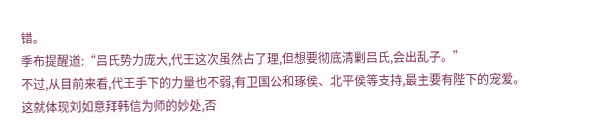错。
季布提醒道:“吕氏势力庞大,代王这次虽然占了理,但想要彻底清剿吕氏,会出乱子。”
不过,从目前来看,代王手下的力量也不弱,有卫国公和琢侯、北平侯等支持,最主要有陛下的宠爱。
这就体现刘如意拜韩信为师的妙处,否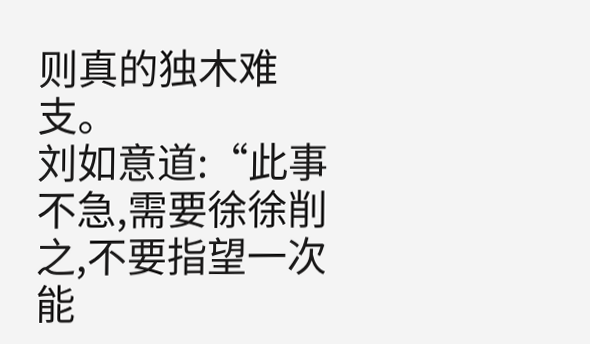则真的独木难支。
刘如意道:“此事不急,需要徐徐削之,不要指望一次能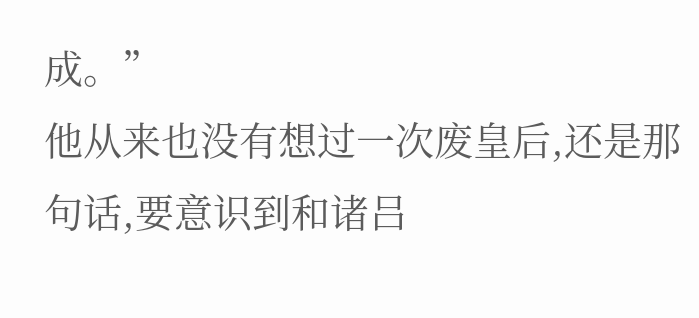成。”
他从来也没有想过一次废皇后,还是那句话,要意识到和诸吕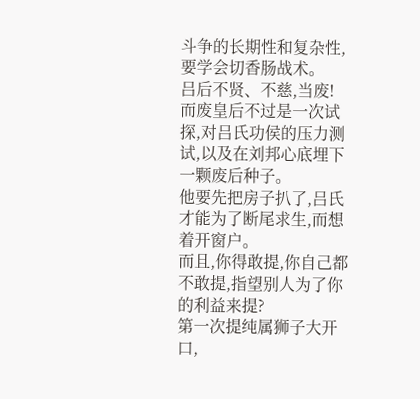斗争的长期性和复杂性,要学会切香肠战术。
吕后不贤、不慈,当废!
而废皇后不过是一次试探,对吕氏功侯的压力测试,以及在刘邦心底埋下一颗废后种子。
他要先把房子扒了,吕氏才能为了断尾求生,而想着开窗户。
而且,你得敢提,你自己都不敢提,指望别人为了你的利益来提?
第一次提纯属狮子大开口,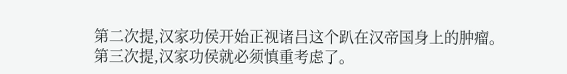第二次提,汉家功侯开始正视诸吕这个趴在汉帝国身上的肿瘤。
第三次提,汉家功侯就必须慎重考虑了。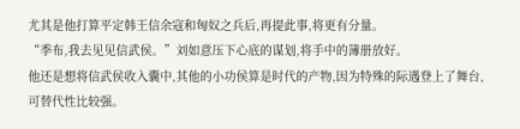尤其是他打算平定韩王信余寇和匈奴之兵后,再提此事,将更有分量。
“季布,我去见见信武侯。”刘如意压下心底的谋划,将手中的簿册放好。
他还是想将信武侯收入囊中,其他的小功侯算是时代的产物,因为特殊的际遇登上了舞台,可替代性比较强。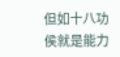但如十八功侯就是能力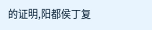的证明,阳都侯丁复